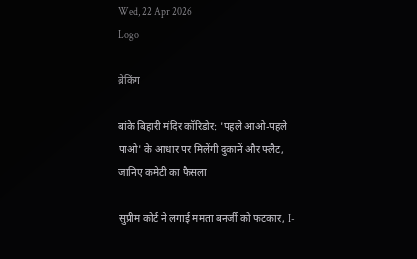Wed, 22 Apr 2026
Logo

ब्रेकिंग

बांके बिहारी मंदिर कॉरिडोर: 'पहले आओ-पहले पाओ' के आधार पर मिलेंगी दुकानें और फ्लैट, जानिए कमेटी का फैसला

सुप्रीम कोर्ट ने लगाई ममता बनर्जी को फटकार, I-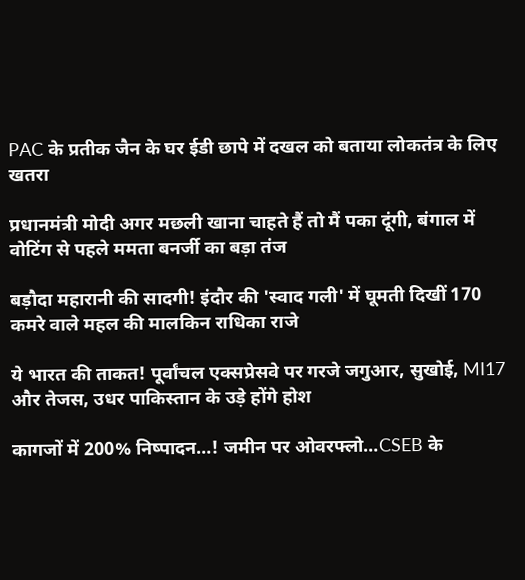PAC के प्रतीक जैन के घर ईडी छापे में दखल को बताया लोकतंत्र के लिए खतरा

प्रधानमंत्री मोदी अगर मछली खाना चाहते हैं तो मैं पका दूंगी, बंगाल में वोटिंग से पहले ममता बनर्जी का बड़ा तंज

बड़ौदा महारानी की सादगी! इंदौर की 'स्वाद गली' में घूमती दिखीं 170 कमरे वाले महल की मालकिन राधिका राजे

ये भारत की ताकत! पूर्वांचल एक्सप्रेसवे पर गरजे जगुआर, सुखोई, MI17 और तेजस, उधर पाकिस्तान के उड़े होंगे होश

कागजों में 200% निष्पादन…! जमीन पर ओवरफ्लो…CSEB के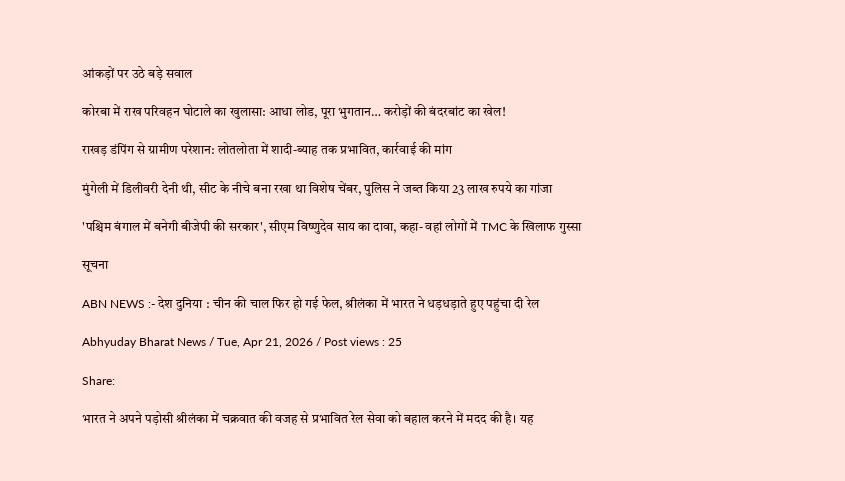आंकड़ों पर उठे बड़े सवाल

कोरबा में राख परिवहन घोटाले का खुलासा: आधा लोड, पूरा भुगतान… करोड़ों की बंदरबांट का खेल!

राखड़ डंपिंग से ग्रामीण परेशान: लोतलोता में शादी-ब्याह तक प्रभावित, कार्रवाई की मांग

मुंगेली में डिलीवरी देनी थी, सीट के नीचे बना रखा था विशेष चेंबर, पुलिस ने जब्त किया 23 लाख रुपये का गांजा

'पश्चिम बंगाल में बनेगी बीजेपी की सरकार', सीएम विष्णुदेव साय का दावा, कहा- वहां लोगों में TMC के खिलाफ गुस्सा

सूचना

ABN NEWS :- देश दुनिया : चीन की चाल फिर हो गई फेल, श्रीलंका में भारत ने धड़धड़ाते हुए पहुंचा दी रेल

Abhyuday Bharat News / Tue, Apr 21, 2026 / Post views : 25

Share:

भारत ने अपने पड़ोसी श्रीलंका में चक्रवात की वजह से प्रभावित रेल सेवा को बहाल करने में मदद की है। यह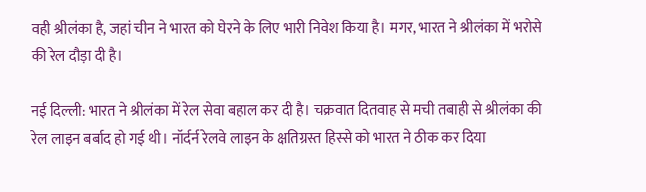वही श्रीलंका है, जहां चीन ने भारत को घेरने के लिए भारी निवेश किया है। मगर, भारत ने श्रीलंका में भरोसे की रेल दौड़ा दी है।

नई दिल्ली: भारत ने श्रीलंका में रेल सेवा बहाल कर दी है। चक्रवात दितवाह से मची तबाही से श्रीलंका की रेल लाइन बर्बाद हो गई थी। नॉर्दर्न रेलवे लाइन के क्षतिग्रस्त हिस्से को भारत ने ठीक कर दिया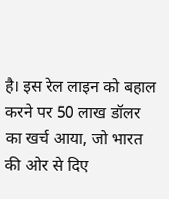है। इस रेल लाइन को बहाल करने पर 50 लाख डॉलर का खर्च आया, जो भारत की ओर से दिए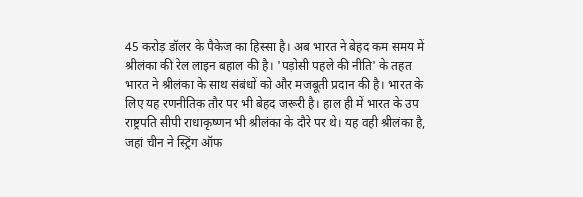45 करोड़ डॉलर के पैकेज का हिस्सा है। अब भारत ने बेहद कम समय में श्रीलंका की रेल लाइन बहाल की है। 'पड़ोसी पहले की नीति' के तहत भारत ने श्रीलंका के साथ संबंधों को और मजबूती प्रदान की है। भारत के लिए यह रणनीतिक तौर पर भी बेहद जरूरी है। हाल ही में भारत के उप राष्ट्रपति सीपी राधाकृष्णन भी श्रीलंका के दौरे पर थे। यह वही श्रीलंका है, जहां चीन ने स्ट्रिंग ऑफ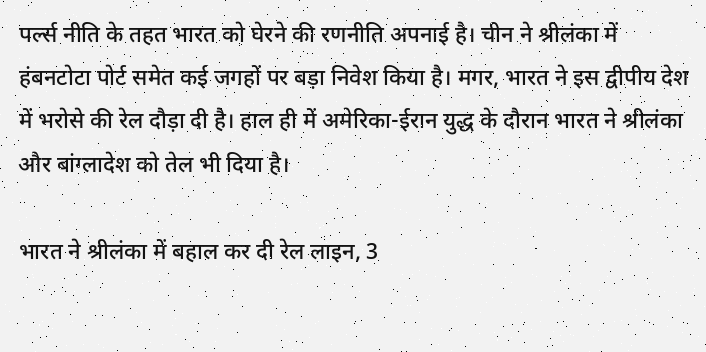पर्ल्स नीति के तहत भारत को घेरने की रणनीति अपनाई है। चीन ने श्रीलंका में हंबनटोटा पोर्ट समेत कई जगहों पर बड़ा निवेश किया है। मगर, भारत ने इस द्वीपीय देश में भरोसे की रेल दौड़ा दी है। हाल ही में अमेरिका-ईरान युद्ध के दौरान भारत ने श्रीलंका और बांग्लादेश को तेल भी दिया है।

भारत ने श्रीलंका में बहाल कर दी रेल लाइन, 3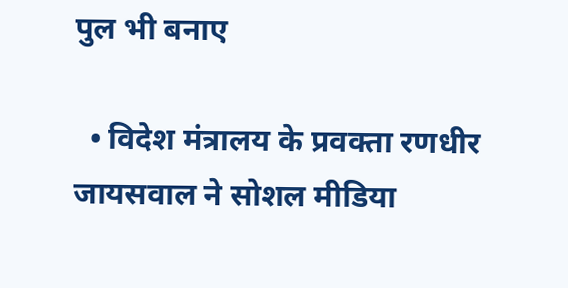पुल भी बनाए

  • विदेश मंत्रालय के प्रवक्ता रणधीर जायसवाल ने सोशल मीडिया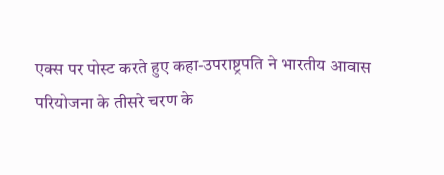एक्स पर पोस्ट करते हुए कहा-उपराष्ट्रपति ने भारतीय आवास परियोजना के तीसरे चरण के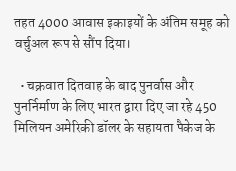तहत 4000 आवास इकाइयों के अंतिम समूह को वर्चुअल रूप से सौंप दिया।

  • चक्रवात दितवाह के बाद पुनर्वास और पुनर्निर्माण के लिए भारत द्वारा दिए जा रहे 450 मिलियन अमेरिकी डॉलर के सहायता पैकेज के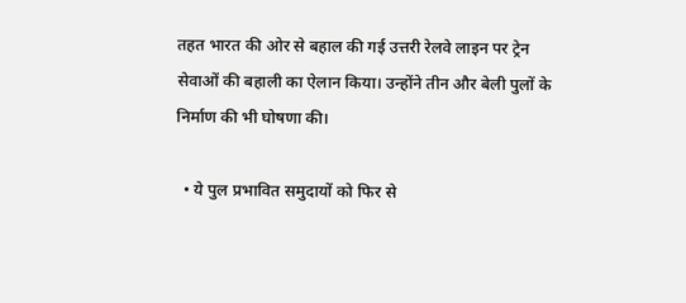तहत भारत की ओर से बहाल की गई उत्तरी रेलवे लाइन पर ट्रेन सेवाओं की बहाली का ऐलान किया। उन्होंने तीन और बेली पुलों के निर्माण की भी घोषणा की।

  • ये पुल प्रभावित समुदायों को फिर से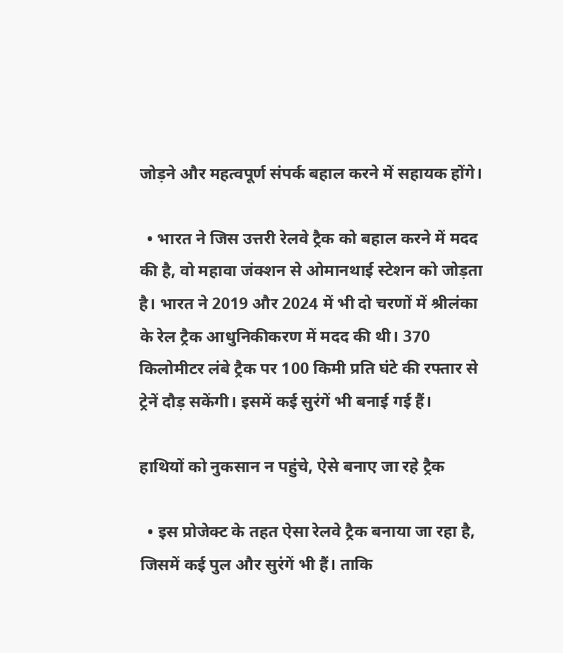जोड़ने और महत्वपूर्ण संपर्क बहाल करने में सहायक होंगे।

  • भारत ने जिस उत्तरी रेलवे ट्रैक को बहाल करने में मदद की है, वो महावा जंक्शन से ओमानथाई स्टेशन को जोड़ता है। भारत ने 2019 और 2024 में भी दो चरणों में श्रीलंका के रेल ट्रैक आधुनिकीकरण में मदद की थी। 370 किलोमीटर लंबे ट्रैक पर 100 किमी प्रति घंटे की रफ्तार से ट्रेनें दौड़ सकेंगी। इसमें कई सुरंगें भी बनाई गई हैं।

हाथियों को नुकसान न पहुंचे, ऐसे बनाए जा रहे ट्रैक

  • इस प्रोजेक्ट के तहत ऐसा रेलवे ट्रैक बनाया जा रहा है, जिसमें कई पुल और सुरंगें भी हैं। ताकि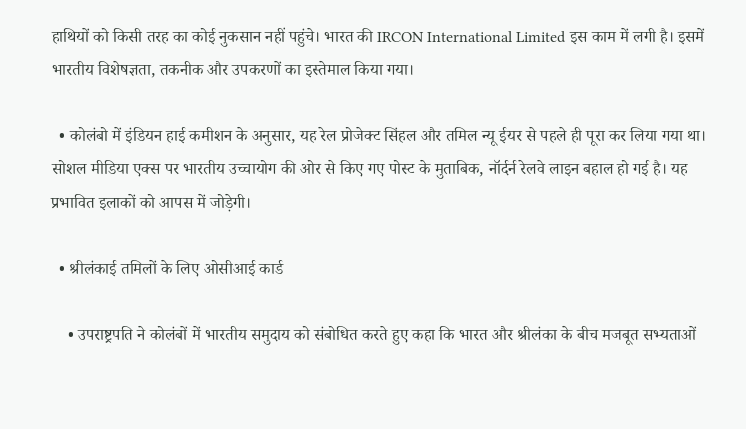हाथियों को किसी तरह का कोई नुकसान नहीं पहुंचे। भारत की IRCON International Limited इस काम में लगी है। इसमें भारतीय विशेषज्ञता, तकनीक और उपकरणों का इस्तेमाल किया गया।

  • कोलंबो में इंडियन हाई कमीशन के अनुसार, यह रेल प्रोजेक्ट सिंहल और तमिल न्यू ईयर से पहले ही पूरा कर लिया गया था। सोशल मीडिया एक्स पर भारतीय उच्चायोग की ओर से किए गए पोस्ट के मुताबिक, नॉर्दर्न रेलवे लाइन बहाल हो गई है। यह प्रभावित इलाकों को आपस में जोड़ेगी।

  • श्रीलंकाई तमिलों के लिए ओसीआई कार्ड

    • उपराष्ट्रपति ने कोलंबों में भारतीय समुदाय को संबोधित करते हुए कहा कि भारत और श्रीलंका के बीच मजबूत सभ्यताओं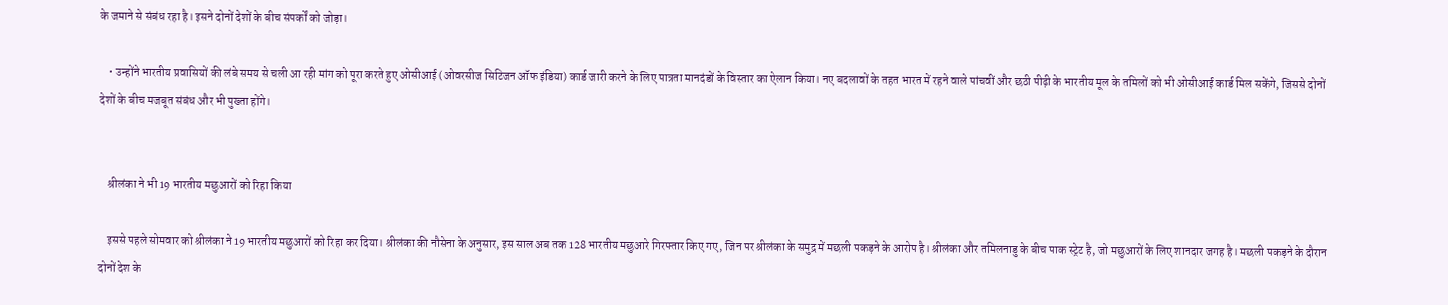के जमाने से संबंध रहा है। इसने दोनों देशों के बीच संपर्कों को जोड़ा।

    • उन्होंने भारतीय प्रवासियों की लंबे समय से चली आ रही मांग को पूरा करते हुए ओसीआई (ओवरसीज सिटिजन ऑफ इंडिया) कार्ड जारी करने के लिए पात्रता मानदंडों के विस्तार का ऐलान किया। नए बदलावों के तहत भारत में रहने वाले पांचवीं और छठी पीढ़ी के भारतीय मूल के तमिलों को भी ओसीआई कार्ड मिल सकेंगे, जिससे दोनों देशों के बीच मजबूत संबंध और भी पुख्ता होंगे।


    श्रीलंका ने भी 19 भारतीय मछुआरों को रिहा किया

    इससे पहले सोमवार को श्रीलंका ने 19 भारतीय मछुआरों को रिहा कर दिया। श्रीलंका की नौसेना के अनुसार, इस साल अब तक 128 भारतीय मछुआरे गिरफ्तार किए गए, जिन पर श्रीलंका के समुद्र में मछली पकड़ने के आरोप है। श्रीलंका और तमिलनाडु के बीच पाक स्ट्रेट है, जो मछुआरों के लिए शानदार जगह है। मछली पकड़ने के दौरान दोनों देश के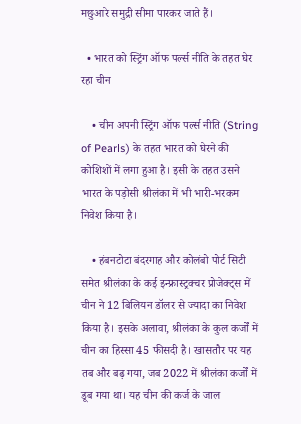मछुआरे समुद्री सीमा पारकर जाते हैं।

  • भारत को स्ट्रिंग ऑफ पर्ल्स नीति के तहत घेर रहा चीन

    • चीन अपनी स्ट्रिंग ऑफ पर्ल्स नीति (String of Pearls) के तहत भारत को घेरने की कोशिशों में लगा हुआ है। इसी के तहत उसने भारत के पड़ोसी श्रीलंका में भी भारी-भरकम निवेश किया है।

    • हंबनटोटा बंदरगाह और कोलंबो पोर्ट सिटी समेत श्रीलंका के कई इन्फ्रास्ट्रक्चर प्रोजेक्ट्स में चीन ने 12 बिलियन डॉलर से ज्यादा का निवेश किया है। इसके अलावा, श्रीलंका के कुल कर्जों में चीन का हिस्सा 45 फीसदी है। खासतौर पर यह तब और बढ़ गया, जब 2022 में श्रीलंका कर्जों में डूब गया था। यह चीन की कर्ज के जाल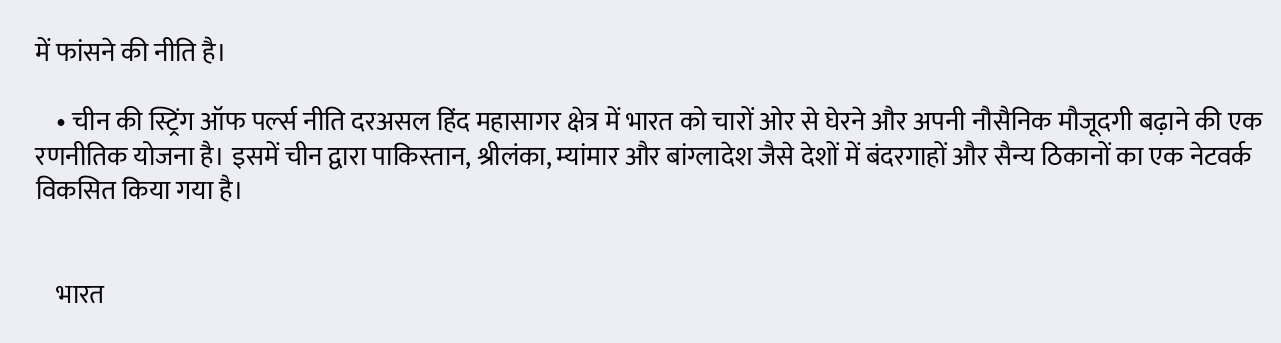में फांसने की नीति है।

    • चीन की स्ट्रिंग ऑफ पर्ल्स नीति दरअसल हिंद महासागर क्षेत्र में भारत को चारों ओर से घेरने और अपनी नौसैनिक मौजूदगी बढ़ाने की एक रणनीतिक योजना है। इसमें चीन द्वारा पाकिस्तान, श्रीलंका, म्यांमार और बांग्लादेश जैसे देशों में बंदरगाहों और सैन्य ठिकानों का एक नेटवर्क विकसित किया गया है।


    भारत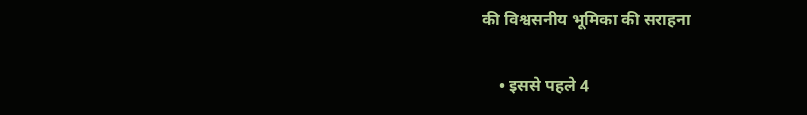की विश्वसनीय भूमिका की सराहना

    • इससे पहले 4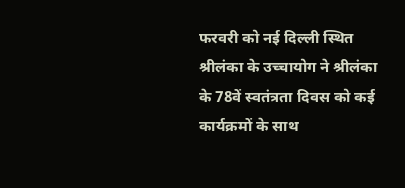फरवरी को नई दिल्ली स्थित श्रीलंका के उच्चायोग ने श्रीलंका के 78वें स्वतंत्रता दिवस को कई कार्यक्रमों के साथ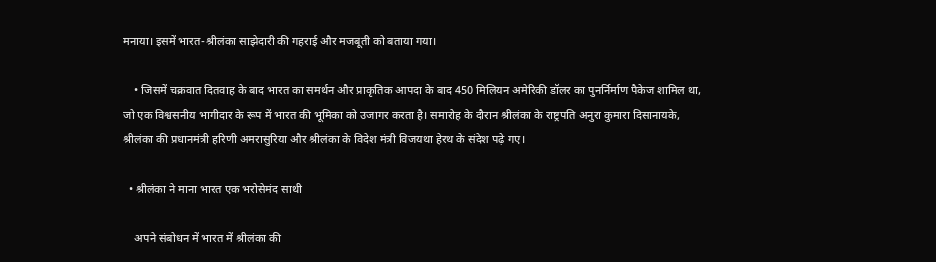मनाया। इसमें भारत-श्रीलंका साझेदारी की गहराई और मजबूती को बताया गया।

    • जिसमें चक्रवात दितवाह के बाद भारत का समर्थन और प्राकृतिक आपदा के बाद 450 मिलियन अमेरिकी डॉलर का पुनर्निर्माण पैकेज शामिल था, जो एक विश्वसनीय भागीदार के रूप में भारत की भूमिका को उजागर करता है। समारोह के दौरान श्रीलंका के राष्ट्रपति अनुरा कुमारा दिसानायके, श्रीलंका की प्रधानमंत्री हरिणी अमरासुरिया और श्रीलंका के विदेश मंत्री विजयथा हेरथ के संदेश पढ़े गए।

  • श्रीलंका ने माना भारत एक भरोसेमंद साथी

    अपने संबोधन में भारत में श्रीलंका की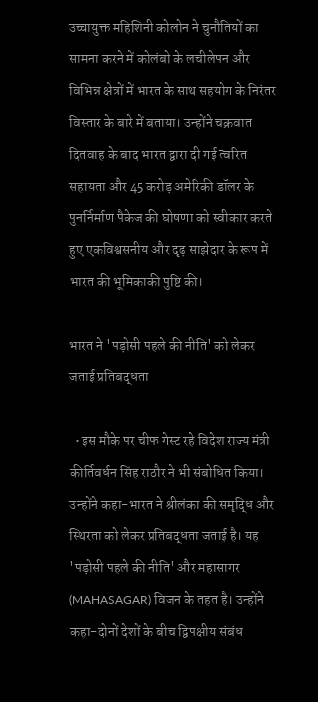उच्चायुक्त महिशिनी कोलोन ने चुनौतियों का सामना करने में कोलंबो के लचीलेपन और विभिन्न क्षेत्रों में भारत के साथ सहयोग के निरंतर विस्तार के बारे में बताया। उन्होंने चक्रवात दितवाह के बाद भारत द्वारा दी गई त्वरित सहायता और 45 करोड़ अमेरिकी डॉलर के पुनर्निर्माण पैकेज की घोषणा को स्वीकार करते हुए एकविश्वसनीय और दृढ़ साझेदार के रूप में भारत की भूमिकाकी पुष्टि की।

भारत ने 'पड़ोसी पहले की नीति' को लेकर जताई प्रतिबद्धता

  • इस मौके पर चीफ गेस्ट रहे विदेश राज्य मंत्री कीर्तिवर्धन सिंह राठौर ने भी संबोधित किया। उन्होंने कहा-भारत ने श्रीलंका की समृद्धि और स्थिरता को लेकर प्रतिबद्धता जताई है। यह 'पड़ोसी पहले की नीति' और महासागर (MAHASAGAR) विजन के तहत है। उन्होंने कहा-दोनों देशों के बीच द्विपक्षीय संबंध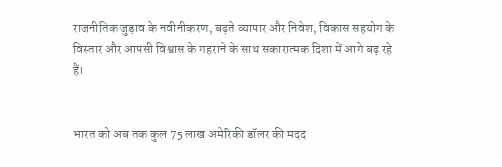राजनीतिक जुड़ाव के नवीनीकरण, बढ़ते व्यापार और निवेश, विकास सहयोग के विस्तार और आपसी विश्वास के गहराने के साथ सकारात्मक दिशा में आगे बढ़ रहे हैं।


भारत को अब तक कुल 75 लाख अमेरिकी डॉलर की मदद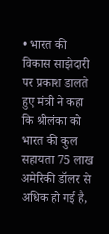• भारत की विकास साझेदारी पर प्रकाश डालते हुए मंत्री ने कहा कि श्रीलंका को भारत की कुल सहायता 75 लाख अमेरिकी डॉलर से अधिक हो गई है,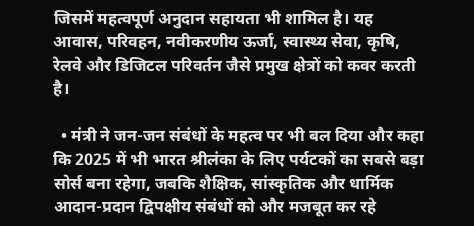जिसमें महत्वपूर्ण अनुदान सहायता भी शामिल है। यह आवास, परिवहन, नवीकरणीय ऊर्जा, स्वास्थ्य सेवा, कृषि, रेलवे और डिजिटल परिवर्तन जैसे प्रमुख क्षेत्रों को कवर करती है।

  • मंत्री ने जन-जन संबंधों के महत्व पर भी बल दिया और कहा कि 2025 में भी भारत श्रीलंका के लिए पर्यटकों का सबसे बड़ा सोर्स बना रहेगा, जबकि शैक्षिक, सांस्कृतिक और धार्मिक आदान-प्रदान द्विपक्षीय संबंधों को और मजबूत कर रहे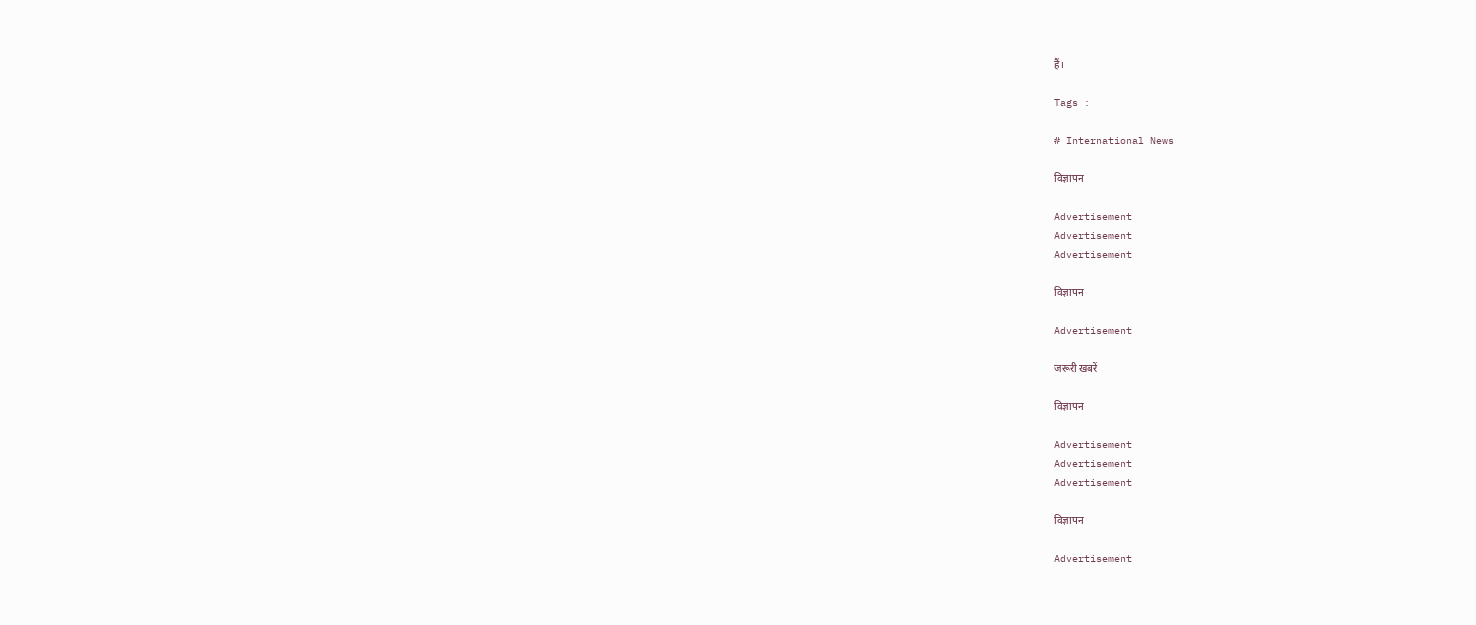हैं।

Tags :

# International News

विज्ञापन

Advertisement
Advertisement
Advertisement

विज्ञापन

Advertisement

जरूरी खबरें

विज्ञापन

Advertisement
Advertisement
Advertisement

विज्ञापन

Advertisement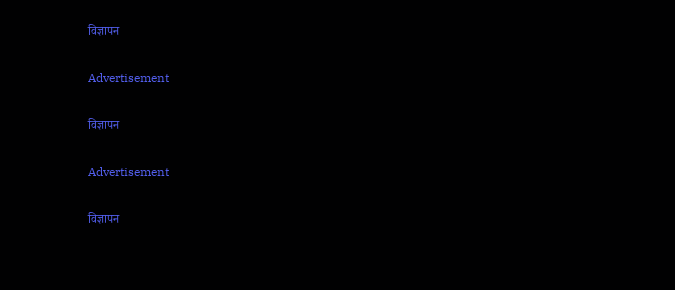विज्ञापन

Advertisement

विज्ञापन

Advertisement

विज्ञापन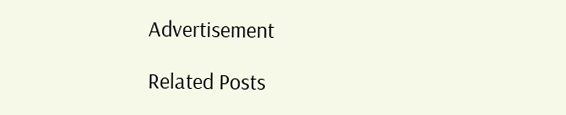Advertisement

Related Posts